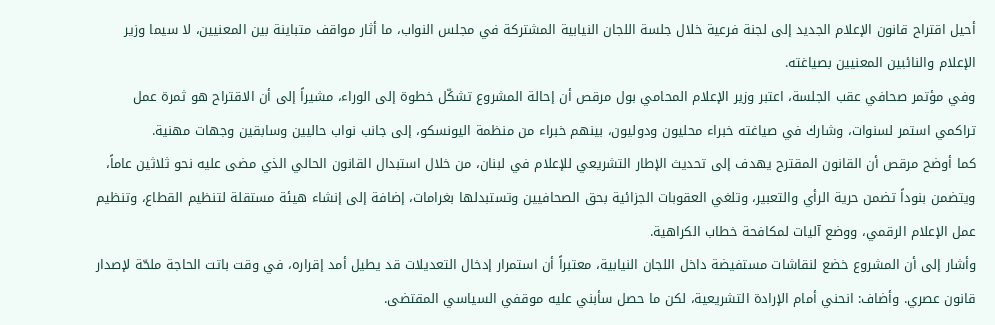أحيل اقتراح قانون الإعلام الجديد إلى لجنة فرعية خلال جلسة اللجان النيابية المشتركة في مجلس النواب، ما أثار مواقف متباينة بين المعنيين، لا سيما وزير الإعلام والنائبين المعنيين بصياغته.
وفي مؤتمر صحافي عقب الجلسة، اعتبر وزير الإعلام المحامي بول مرقص أن إحالة المشروع تشكّل خطوة إلى الوراء، مشيراً إلى أن الاقتراح هو ثمرة عمل تراكمي استمر لسنوات، وشارك في صياغته خبراء محليون ودوليون، بينهم خبراء من منظمة اليونسكو، إلى جانب نواب حاليين وسابقين وجهات مهنية.
كما أوضح مرقص أن القانون المقترح يهدف إلى تحديث الإطار التشريعي للإعلام في لبنان، من خلال استبدال القانون الحالي الذي مضى عليه نحو ثلاثين عاماً، ويتضمن بنوداً تضمن حرية الرأي والتعبير، وتلغي العقوبات الجزائية بحق الصحافيين وتستبدلها بغرامات، إضافة إلى إنشاء هيئة مستقلة لتنظيم القطاع، وتنظيم عمل الإعلام الرقمي، ووضع آليات لمكافحة خطاب الكراهية.
وأشار إلى أن المشروع خضع لنقاشات مستفيضة داخل اللجان النيابية، معتبراً أن استمرار إدخال التعديلات قد يطيل أمد إقراره، في وقت باتت الحاجة ملحّة لإصدار قانون عصري. وأضاف: انحني أمام الإرادة التشريعية، لكن ما حصل سأبني عليه موقفي السياسي المقتضى.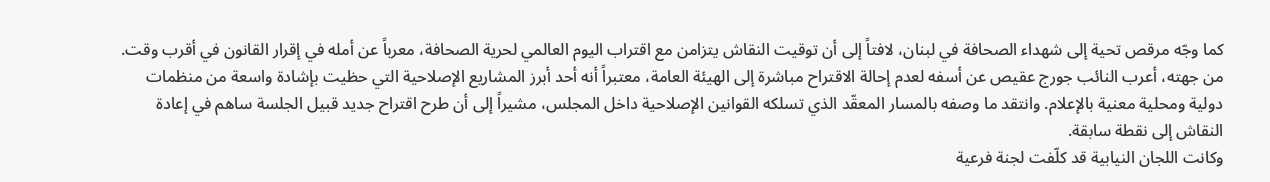كما وجّه مرقص تحية إلى شهداء الصحافة في لبنان، لافتاً إلى أن توقيت النقاش يتزامن مع اقتراب اليوم العالمي لحرية الصحافة، معرباً عن أمله في إقرار القانون في أقرب وقت.
من جهته، أعرب النائب جورج عقيص عن أسفه لعدم إحالة الاقتراح مباشرة إلى الهيئة العامة، معتبراً أنه أحد أبرز المشاريع الإصلاحية التي حظيت بإشادة واسعة من منظمات دولية ومحلية معنية بالإعلام. وانتقد ما وصفه بالمسار المعقّد الذي تسلكه القوانين الإصلاحية داخل المجلس، مشيراً إلى أن طرح اقتراح جديد قبيل الجلسة ساهم في إعادة النقاش إلى نقطة سابقة.
وكانت اللجان النيابية قد كلّفت لجنة فرعية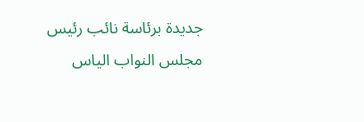جديدة برئاسة نائب رئيس مجلس النواب الياس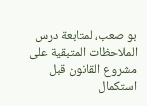بو صعب، لمتابعة درس الملاحظات المتبقية على مشروع القانون قبل استكمال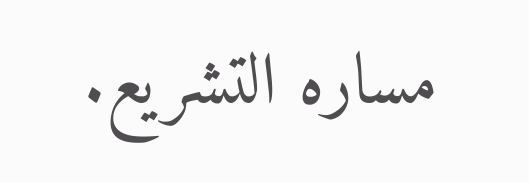مساره التشريع.